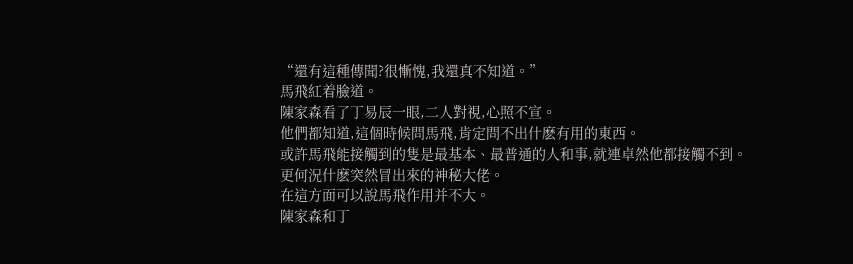“還有這種傳聞?很慚愧,我還真不知道。”
馬飛紅着臉道。
陳家森看了丁易辰一眼,二人對視,心照不宣。
他們都知道,這個時候問馬飛,肯定問不出什麽有用的東西。
或許馬飛能接觸到的隻是最基本、最普通的人和事,就連卓然他都接觸不到。
更何況什麽突然冒出來的神秘大佬。
在這方面可以說馬飛作用并不大。
陳家森和丁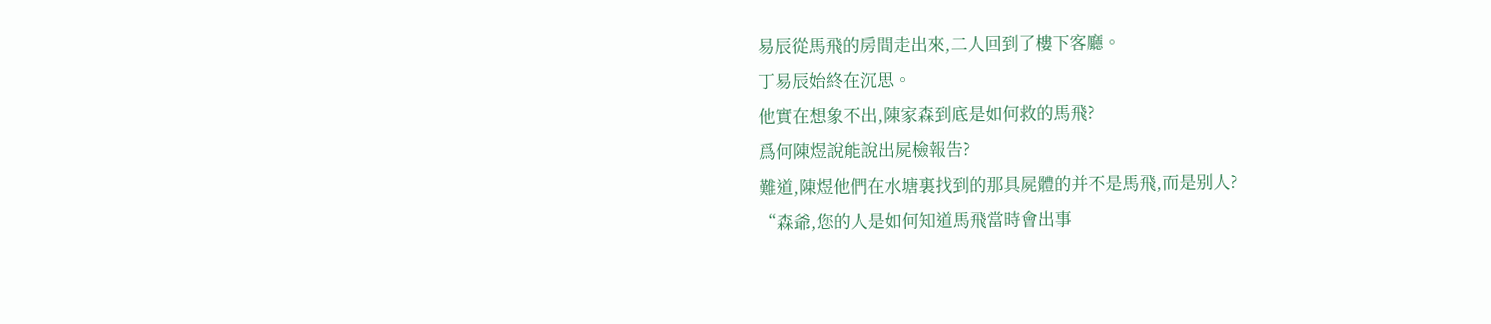易辰從馬飛的房間走出來,二人回到了樓下客廳。
丁易辰始終在沉思。
他實在想象不出,陳家森到底是如何救的馬飛?
爲何陳煜說能說出屍檢報告?
難道,陳煜他們在水塘裏找到的那具屍體的并不是馬飛,而是别人?
“森爺,您的人是如何知道馬飛當時會出事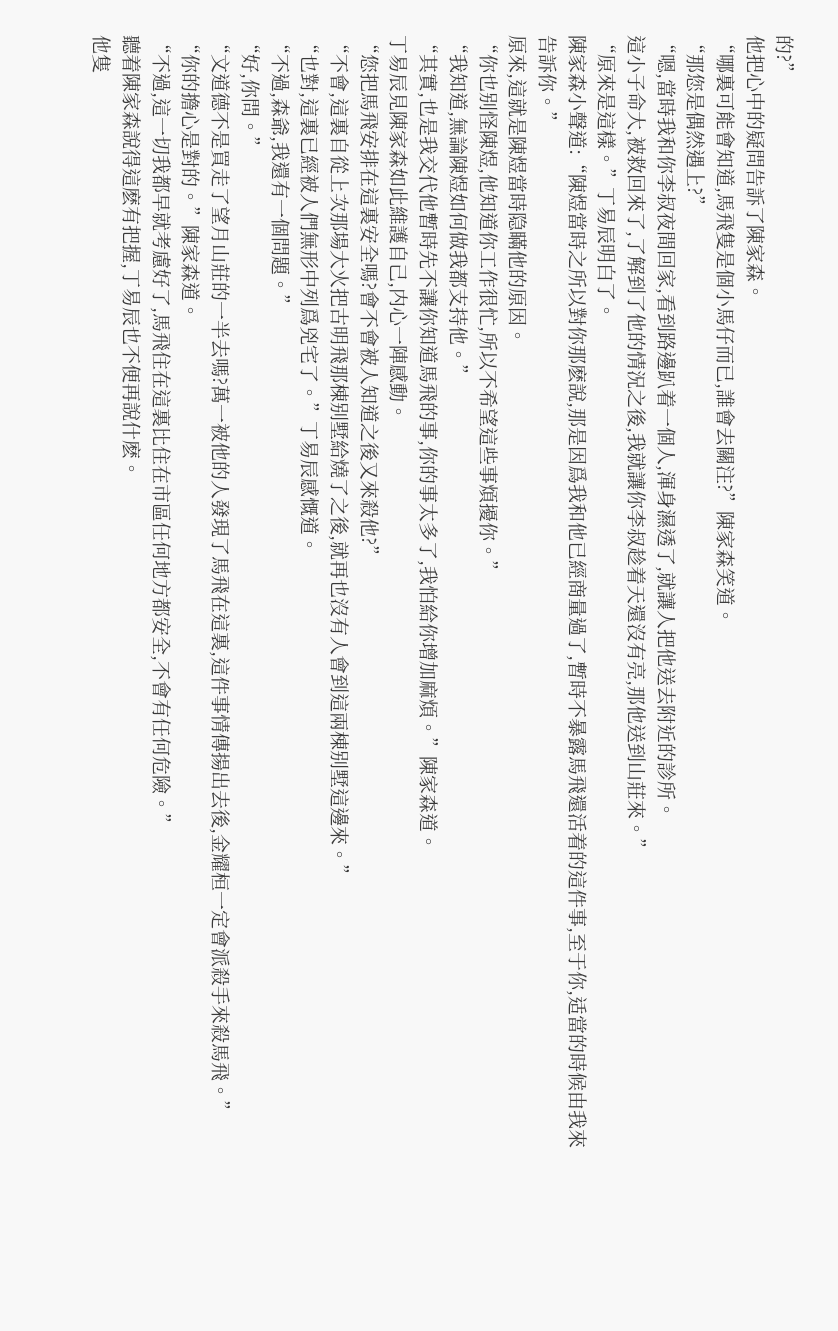的?”
他把心中的疑問告訴了陳家森。
“哪裏可能會知道,馬飛隻是個小馬仔而已,誰會去關注?”陳家森笑道。
“那您是偶然遇上?”
“嗯,當時我和你李叔夜間回家,看到路邊趴着一個人,渾身濕透了,就讓人把他送去附近的診所。
這小子命大,被救回來了,了解到了他的情況之後,我就讓你李叔趁着天還沒有亮,那他送到山莊來。”
“原來是這樣。”丁易辰明白了。
陳家森小聲道:“陳煜當時之所以對你那麽說,那是因爲我和他已經商量過了,暫時不暴露馬飛還活着的這件事,至于你,适當的時候由我來告訴你。”
原來,這就是陳煜當時隐瞞他的原因。
“你也别怪陳煜,他知道你工作很忙,所以不希望這些事煩擾你。”
“我知道,無論陳煜如何做我都支持他。”
“其實,也是我交代他暫時先不讓你知道馬飛的事,你的事太多了,我怕給你增加麻煩。”陳家森道。
丁易辰見陳家森如此維護自己,内心一陣感動。
“您把馬飛安排在這裏安全嗎?會不會被人知道之後又來殺他?”
“不會,這裏自從上次那場大火把古明飛那棟别墅給燒了之後,就再也沒有人會到這兩棟别墅這邊來。”
“也對,這裏已經被人們無形中列爲兇宅了。”丁易辰感慨道。
“不過,森爺,我還有一個問題。”
“好,你問。”
“文道德不是買走了望月山莊的一半去嗎?萬一被他的人發現了馬飛在這裏,這件事情傳揚出去後,金耀桓一定會派殺手來殺馬飛。”
“你的擔心是對的。”陳家森道。
“不過,這一切我都早就考慮好了,馬飛住在這裏比住在市區任何地方都安全,不會有任何危險。”
聽着陳家森說得這麽有把握,丁易辰也不便再說什麽。
他隻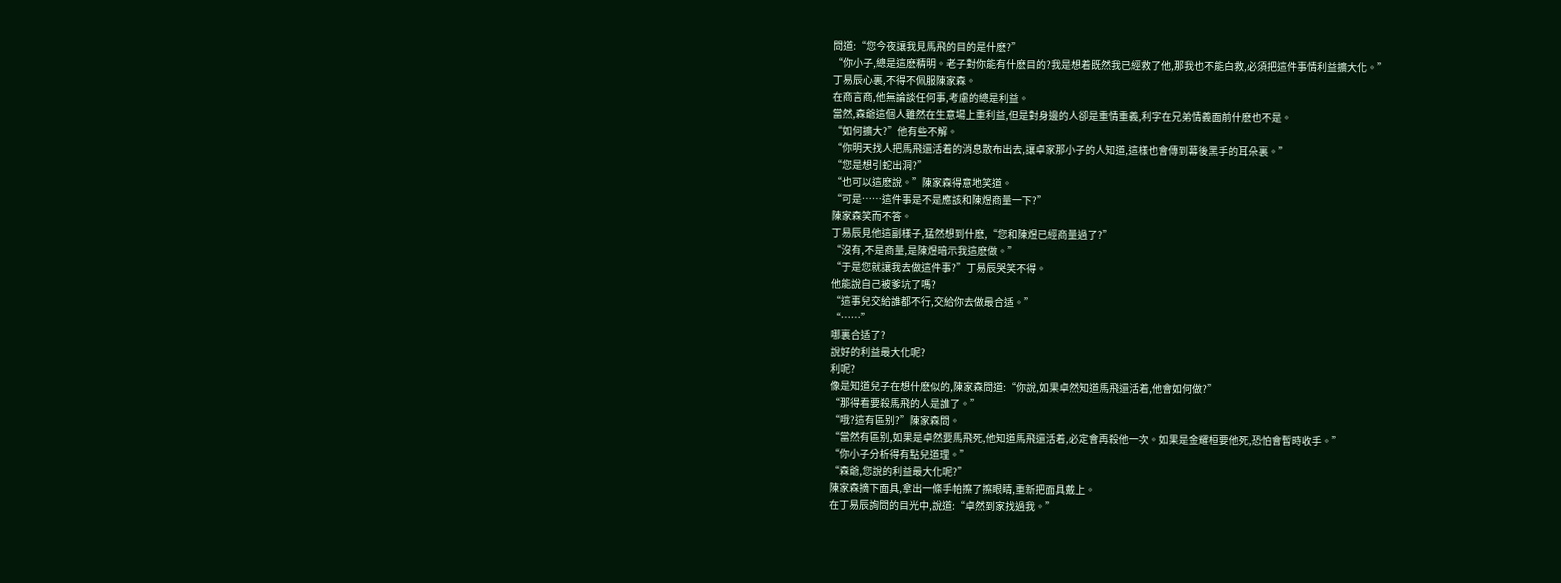問道:“您今夜讓我見馬飛的目的是什麽?”
“你小子,總是這麽精明。老子對你能有什麽目的?我是想着既然我已經救了他,那我也不能白救,必須把這件事情利益擴大化。”
丁易辰心裏,不得不佩服陳家森。
在商言商,他無論談任何事,考慮的總是利益。
當然,森爺這個人雖然在生意場上重利益,但是對身邊的人卻是重情重義,利字在兄弟情義面前什麽也不是。
“如何擴大?”他有些不解。
“你明天找人把馬飛還活着的消息散布出去,讓卓家那小子的人知道,這樣也會傳到幕後黑手的耳朵裏。”
“您是想引蛇出洞?”
“也可以這麽說。”陳家森得意地笑道。
“可是……這件事是不是應該和陳煜商量一下?”
陳家森笑而不答。
丁易辰見他這副樣子,猛然想到什麽,“您和陳煜已經商量過了?”
“沒有,不是商量,是陳煜暗示我這麽做。”
“于是您就讓我去做這件事?”丁易辰哭笑不得。
他能說自己被爹坑了嗎?
“這事兒交給誰都不行,交給你去做最合适。”
“……”
哪裏合适了?
說好的利益最大化呢?
利呢?
像是知道兒子在想什麽似的,陳家森問道:“你說,如果卓然知道馬飛還活着,他會如何做?”
“那得看要殺馬飛的人是誰了。”
“哦?這有區别?”陳家森問。
“當然有區别,如果是卓然要馬飛死,他知道馬飛還活着,必定會再殺他一次。如果是金耀桓要他死,恐怕會暫時收手。”
“你小子分析得有點兒道理。”
“森爺,您說的利益最大化呢?”
陳家森摘下面具,拿出一條手帕擦了擦眼睛,重新把面具戴上。
在丁易辰詢問的目光中,說道:“卓然到家找過我。”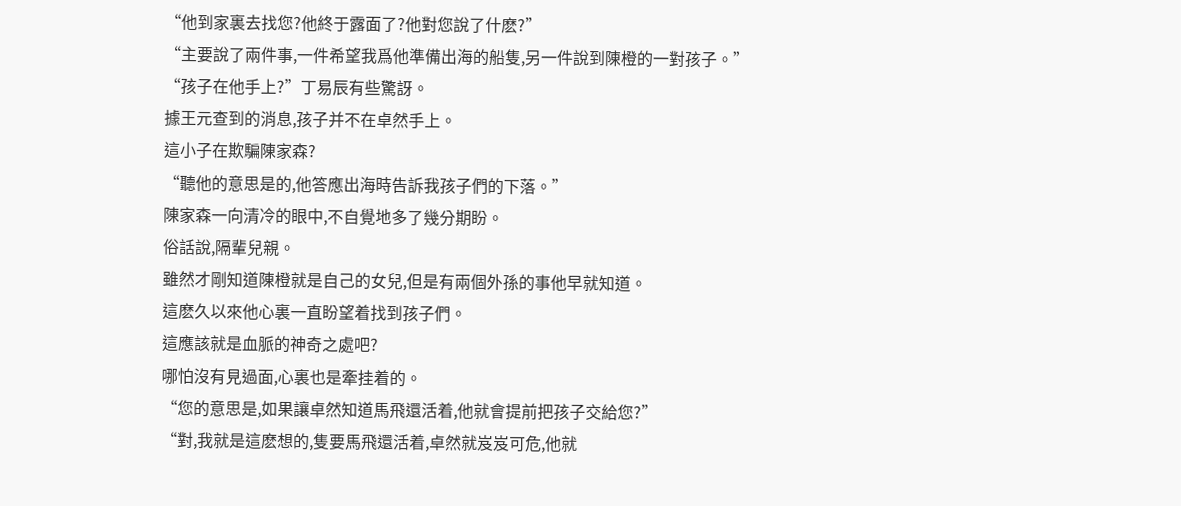“他到家裏去找您?他終于露面了?他對您說了什麽?”
“主要說了兩件事,一件希望我爲他準備出海的船隻,另一件說到陳橙的一對孩子。”
“孩子在他手上?”丁易辰有些驚訝。
據王元查到的消息,孩子并不在卓然手上。
這小子在欺騙陳家森?
“聽他的意思是的,他答應出海時告訴我孩子們的下落。”
陳家森一向清冷的眼中,不自覺地多了幾分期盼。
俗話說,隔輩兒親。
雖然才剛知道陳橙就是自己的女兒,但是有兩個外孫的事他早就知道。
這麽久以來他心裏一直盼望着找到孩子們。
這應該就是血脈的神奇之處吧?
哪怕沒有見過面,心裏也是牽挂着的。
“您的意思是,如果讓卓然知道馬飛還活着,他就會提前把孩子交給您?”
“對,我就是這麽想的,隻要馬飛還活着,卓然就岌岌可危,他就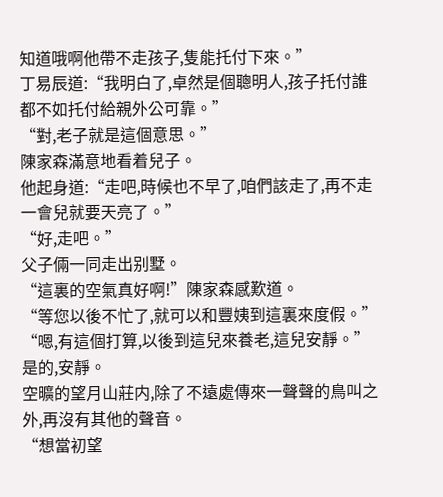知道哦啊他帶不走孩子,隻能托付下來。”
丁易辰道:“我明白了,卓然是個聰明人,孩子托付誰都不如托付給親外公可靠。”
“對,老子就是這個意思。”
陳家森滿意地看着兒子。
他起身道:“走吧,時候也不早了,咱們該走了,再不走一會兒就要天亮了。”
“好,走吧。”
父子倆一同走出别墅。
“這裏的空氣真好啊!”陳家森感歎道。
“等您以後不忙了,就可以和豐姨到這裏來度假。”
“嗯,有這個打算,以後到這兒來養老,這兒安靜。”
是的,安靜。
空曠的望月山莊内,除了不遠處傳來一聲聲的鳥叫之外,再沒有其他的聲音。
“想當初望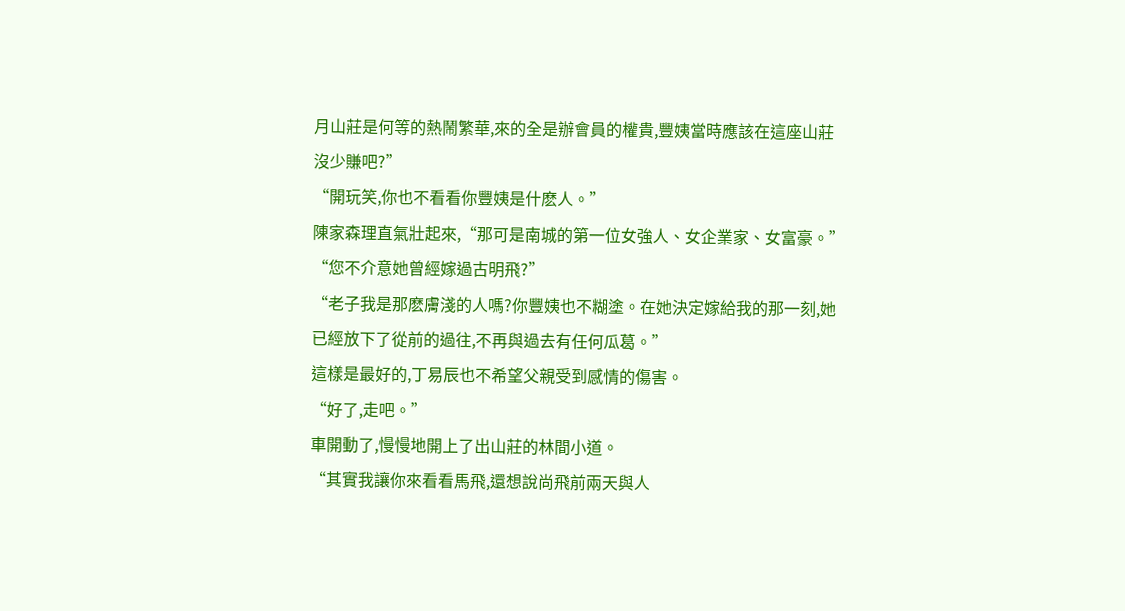月山莊是何等的熱鬧繁華,來的全是辦會員的權貴,豐姨當時應該在這座山莊沒少賺吧?”
“開玩笑,你也不看看你豐姨是什麽人。”
陳家森理直氣壯起來,“那可是南城的第一位女強人、女企業家、女富豪。”
“您不介意她曾經嫁過古明飛?”
“老子我是那麽膚淺的人嗎?你豐姨也不糊塗。在她決定嫁給我的那一刻,她已經放下了從前的過往,不再與過去有任何瓜葛。”
這樣是最好的,丁易辰也不希望父親受到感情的傷害。
“好了,走吧。”
車開動了,慢慢地開上了出山莊的林間小道。
“其實我讓你來看看馬飛,還想說尚飛前兩天與人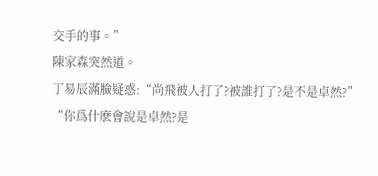交手的事。”
陳家森突然道。
丁易辰滿臉疑惑:“尚飛被人打了?被誰打了?是不是卓然?”
“你爲什麽會說是卓然?是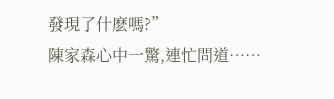發現了什麽嗎?”
陳家森心中一驚,連忙問道……